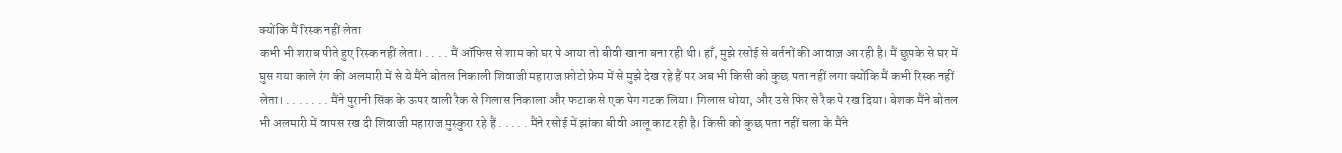क्योंकि मैं रिस्क नहीं लेता
कभी भी शराब पीते हुए रिस्क नहीं लेता। . . . . मैं ऑफिस से शाम को घर पे आया तो बीवी खाना बना रही थी। हाँ, मुझे रसोई से बर्तनों की आवाज़ आ रही है। मैं छुपके से घर में घुस गया काले रंग की अलमारी में से ये मैंने बोतल निकाली शिवाजी महाराज फ़ोटो फ्रेम में से मुझे देख रहे हैं पर अब भी किसी को कुछ पता नहीं लगा क्योंकि मैं कभी रिस्क नहीं लेता। . . . . . . . मैंने पुरानी सिंक के ऊपर वाली रैक से गिलास निकाला और फटाक से एक पेग गटक लिया। गिलास धोया, और उसे फिर से रैक पे रख दिया। बेशक मैंने बोतल भी अलमारी में वापस रख दी शिवाजी महाराज मुस्कुरा रहे हैं . . . . . मैंने रसोई में झांका बीवी आलू काट रही है। किसी को कुछ पता नहीं चला के मैंने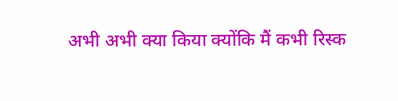अभी अभी क्या किया क्योंकि मैं कभी रिस्क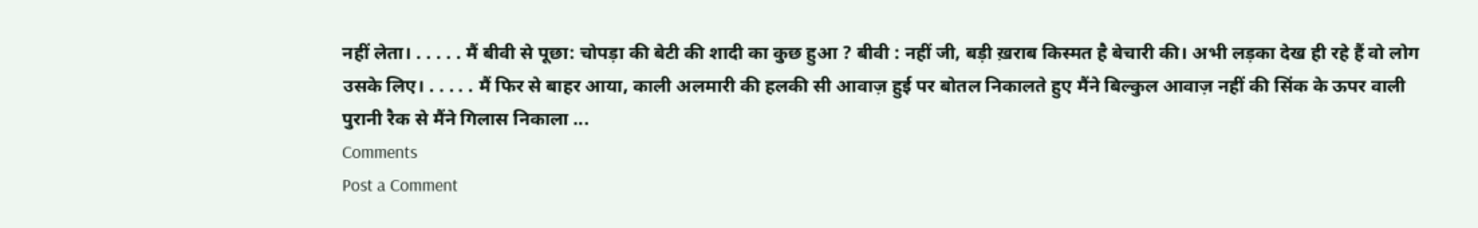नहीं लेता। . . . . . मैं बीवी से पूछा: चोपड़ा की बेटी की शादी का कुछ हुआ ? बीवी : नहीं जी, बड़ी ख़राब किस्मत है बेचारी की। अभी लड़का देख ही रहे हैं वो लोग उसके लिए। . . . . . मैं फिर से बाहर आया, काली अलमारी की हलकी सी आवाज़ हुई पर बोतल निकालते हुए मैंने बिल्कुल आवाज़ नहीं की सिंक के ऊपर वाली पुरानी रैक से मैंने गिलास निकाला ...
Comments
Post a Comment